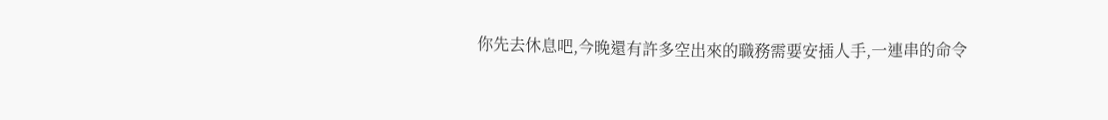你先去休息吧,今晚還有許多空出來的職務需要安插人手,一連串的命令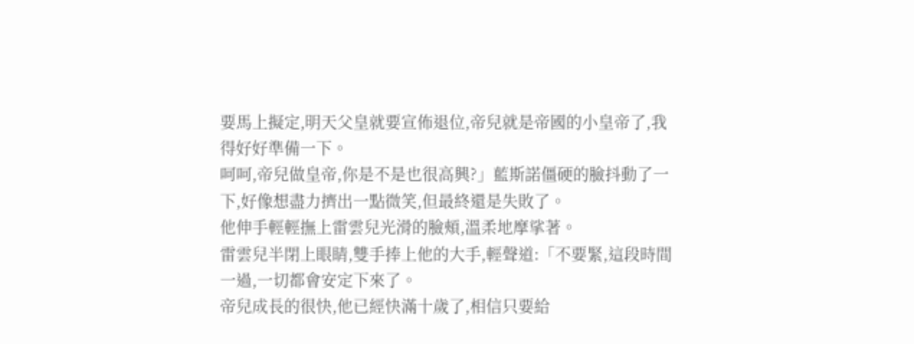要馬上擬定,明天父皇就要宣佈退位,帝兒就是帝國的小皇帝了,我得好好準備一下。
呵呵,帝兒做皇帝,你是不是也很高興?」藍斯諾僵硬的臉抖動了一下,好像想盡力擠出一點微笑,但最終還是失敗了。
他伸手輕輕撫上雷雲兒光滑的臉頰,溫柔地摩挲著。
雷雲兒半閉上眼睛,雙手捧上他的大手,輕聲道:「不要緊,這段時間一過,一切都會安定下來了。
帝兒成長的很快,他已經快滿十歲了,相信只要給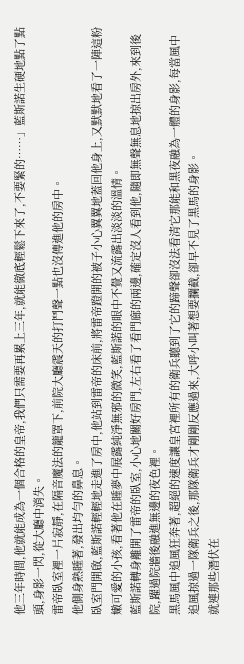他三年時間,他就能成為一個合格的皇帝,我們只需要再累上三年,就能徹底輕鬆下來了,不要緊的……」藍斯諾生硬地點了點頭,身影一閃,從大廳中消失。
雷帝臥室裡一片寂靜,在隔音魔法的籠罩下,前院大廳震天的打鬥聲一點也沒傳進他的房中。
他側身熟睡著,發出均勻的鼻息。
臥室門開啟,藍斯諾輕輕地走進了房中,他站到雷帝的床前,將雷帝蹬開的被子小心翼翼地蓋回他身上,又默默地看了一陣這粉嫩可愛的小孩,看著他在睡夢中展露純淨無邪的微笑,藍斯諾的眼中不覺又流露出淡淡的溫情。
藍斯諾轉身離開了雷帝的臥室,小心地關好房門,左右看了看門廊的兩邊,確定沒人看到他,隨即無聲無息地掠出房外,來到後院,躍過院牆後融進無邊的夜色裡。
黑馬風中追風狂奔著,超絕的速度讓皇宮裡所有的衛兵聽到了它的蹄聲卻沒法看清它那能和黑夜融為一體的身影,每當風中追風掠過一隊衛兵之後,那隊衛兵才剛剛反應過來,大呼小叫著想要攔截,卻早不見了黑馬的身影。
就連那些潛伏在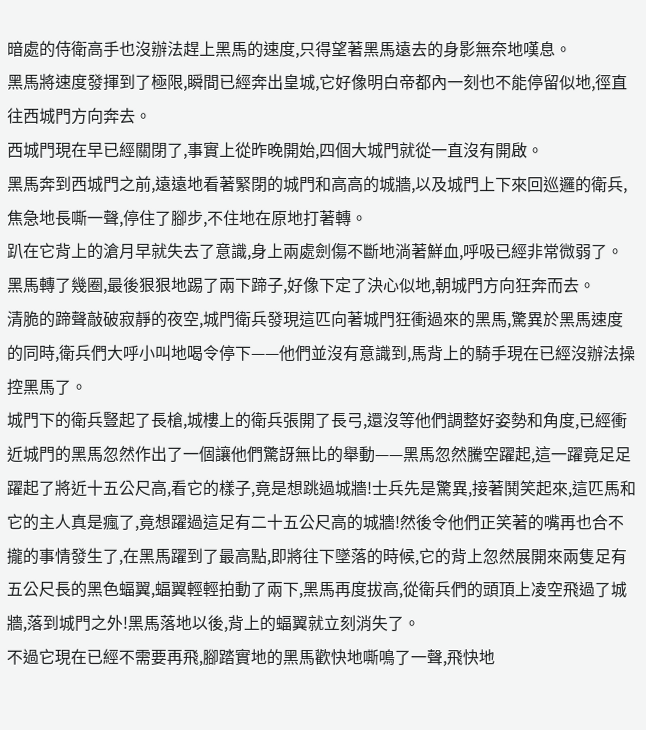暗處的侍衛高手也沒辦法趕上黑馬的速度,只得望著黑馬遠去的身影無奈地嘆息。
黑馬將速度發揮到了極限,瞬間已經奔出皇城,它好像明白帝都內一刻也不能停留似地,徑直往西城門方向奔去。
西城門現在早已經關閉了,事實上從昨晚開始,四個大城門就從一直沒有開啟。
黑馬奔到西城門之前,遠遠地看著緊閉的城門和高高的城牆,以及城門上下來回巡邏的衛兵,焦急地長嘶一聲,停住了腳步,不住地在原地打著轉。
趴在它背上的滄月早就失去了意識,身上兩處劍傷不斷地淌著鮮血,呼吸已經非常微弱了。
黑馬轉了幾圈,最後狠狠地踢了兩下蹄子,好像下定了決心似地,朝城門方向狂奔而去。
清脆的蹄聲敲破寂靜的夜空,城門衛兵發現這匹向著城門狂衝過來的黑馬,驚異於黑馬速度的同時,衛兵們大呼小叫地喝令停下——他們並沒有意識到,馬背上的騎手現在已經沒辦法操控黑馬了。
城門下的衛兵豎起了長槍,城樓上的衛兵張開了長弓,還沒等他們調整好姿勢和角度,已經衝近城門的黑馬忽然作出了一個讓他們驚訝無比的舉動——黑馬忽然騰空躍起,這一躍竟足足躍起了將近十五公尺高,看它的樣子,竟是想跳過城牆!士兵先是驚異,接著鬨笑起來,這匹馬和它的主人真是瘋了,竟想躍過這足有二十五公尺高的城牆!然後令他們正笑著的嘴再也合不攏的事情發生了,在黑馬躍到了最高點,即將往下墜落的時候,它的背上忽然展開來兩隻足有五公尺長的黑色蝠翼,蝠翼輕輕拍動了兩下,黑馬再度拔高,從衛兵們的頭頂上凌空飛過了城牆,落到城門之外!黑馬落地以後,背上的蝠翼就立刻消失了。
不過它現在已經不需要再飛,腳踏實地的黑馬歡快地嘶鳴了一聲,飛快地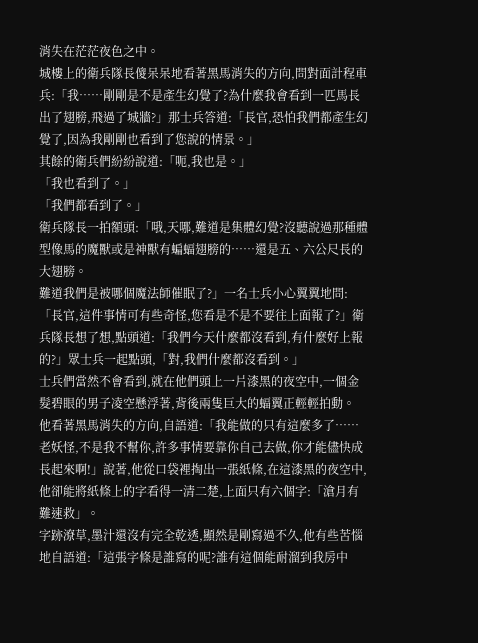消失在茫茫夜色之中。
城樓上的衛兵隊長傻呆呆地看著黑馬消失的方向,問對面計程車兵:「我……剛剛是不是產生幻覺了?為什麼我會看到一匹馬長出了翅膀,飛過了城牆?」那士兵答道:「長官,恐怕我們都產生幻覺了,因為我剛剛也看到了您說的情景。」
其餘的衛兵們紛紛說道:「呃,我也是。」
「我也看到了。」
「我們都看到了。」
衛兵隊長一拍額頭:「哦,天哪,難道是集體幻覺?沒聽說過那種體型像馬的魔獸或是神獸有蝙蝠翅膀的……還是五、六公尺長的大翅膀。
難道我們是被哪個魔法師催眠了?」一名士兵小心翼翼地問:「長官,這件事情可有些奇怪,您看是不是不要往上面報了?」衛兵隊長想了想,點頭道:「我們今天什麼都沒看到,有什麼好上報的?」眾士兵一起點頭,「對,我們什麼都沒看到。」
士兵們當然不會看到,就在他們頭上一片漆黑的夜空中,一個金髮碧眼的男子凌空懸浮著,背後兩隻巨大的蝠翼正輕輕拍動。
他看著黑馬消失的方向,自語道:「我能做的只有這麼多了……老妖怪,不是我不幫你,許多事情要靠你自己去做,你才能儘快成長起來啊!」說著,他從口袋裡掏出一張紙條,在這漆黑的夜空中,他卻能將紙條上的字看得一清二楚,上面只有六個字:「滄月有難速救」。
字跡潦草,墨汁還沒有完全乾透,顯然是剛寫過不久,他有些苦惱地自語道:「這張字條是誰寫的呢?誰有這個能耐溜到我房中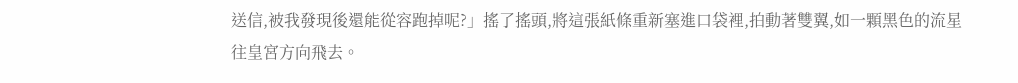送信,被我發現後還能從容跑掉呢?」搖了搖頭,將這張紙條重新塞進口袋裡,拍動著雙翼,如一顆黑色的流星往皇宮方向飛去。